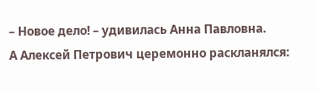– Новое дело! – удивилась Анна Павловна.
А Алексей Петрович церемонно раскланялся: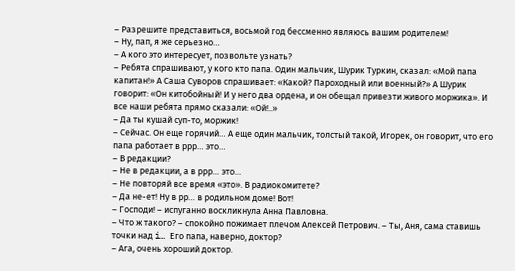– Разрешите представиться, восьмой год бессменно являюсь вашим родителем!
– Ну, пап, я же серьезно…
– А кого это интересует, позвольте узнать?
– Ребята спрашивают, у кого кто папа. Один мальчик, Шурик Туркин, сказал: «Мой папа капитан!» А Саша Суворов спрашивает: «Какой? Пароходный или военный?» А Шурик говорит: «Он китобойный! И у него два ордена, и он обещал привезти живого моржика». И все наши ребята прямо сказали: «Ой!..»
– Да ты кушай суп-то, моржик!
– Сейчас. Он еще горячий… А еще один мальчик, толстый такой, Игорек, он говорит, что его папа работает в ррр… это…
– В редакции?
– Не в редакции, а в ррр… это…
– Не повторяй все время «это». В радиокомитете?
– Да не-ет! Ну в рр… в родильном доме! Вот!
– Господи! – испуганно воскликнула Анна Павловна.
– Что ж такого? – спокойно пожимает плечом Алексей Петрович. – Ты, Аня, сама ставишь точки над i… Его папа, наверно, доктор?
– Ага, очень хороший доктор.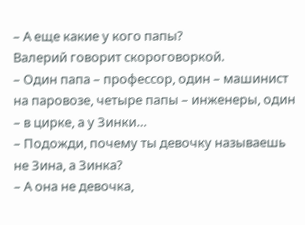– А еще какие у кого папы?
Валерий говорит скороговоркой.
– Один папа – профессор, один – машинист на паровозе, четыре папы – инженеры, один – в цирке, а у Зинки…
– Подожди, почему ты девочку называешь не Зина, а Зинка?
– А она не девочка,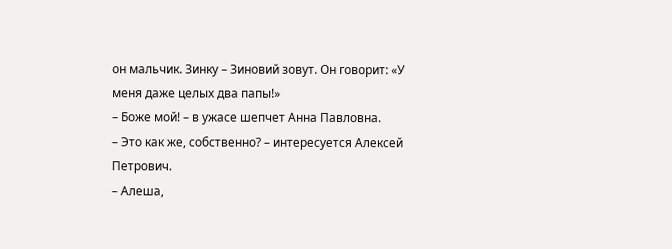он мальчик. Зинку – Зиновий зовут. Он говорит: «У меня даже целых два папы!»
– Боже мой! – в ужасе шепчет Анна Павловна.
– Это как же, собственно? – интересуется Алексей Петрович.
– Алеша,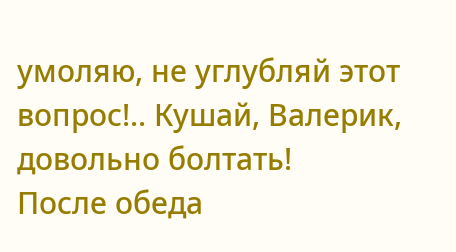умоляю, не углубляй этот вопрос!.. Кушай, Валерик, довольно болтать!
После обеда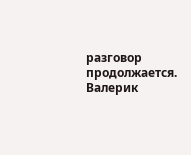разговор продолжается. Валерик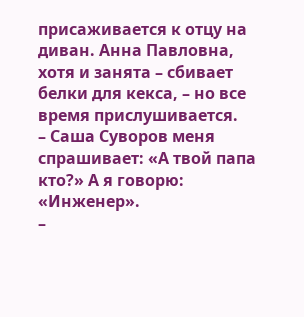присаживается к отцу на диван. Анна Павловна, хотя и занята – сбивает белки для кекса, – но все время прислушивается.
– Саша Суворов меня спрашивает: «А твой папа кто?» А я говорю: «Инженер».
–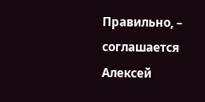Правильно, – соглашается Алексей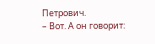Петрович.
– Вот. А он говорит: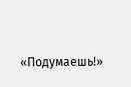«Подумаешь!»